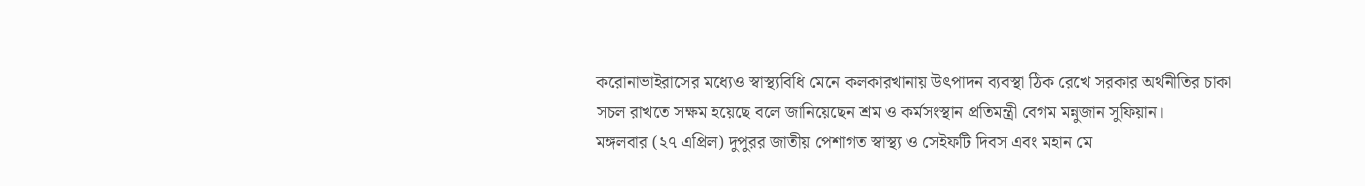করোনাভাইরাসের মধ্যেও স্বাস্থ্যবিধি মেনে কলকারখানায় উৎপাদন ব্যবস্থা ঠিক রেখে সরকার অর্থনীতির চাকা সচল রাখতে সক্ষম হয়েছে বলে জানিয়েছেন শ্রম ও কর্মসংস্থান প্রতিমন্ত্রী বেগম মন্নুজান সুফিয়ান।
মঙ্গলবার (২৭ এপ্রিল) দুপুরর জাতীয় পেশাগত স্বাস্থ্য ও সেইফটি দিবস এবং মহান মে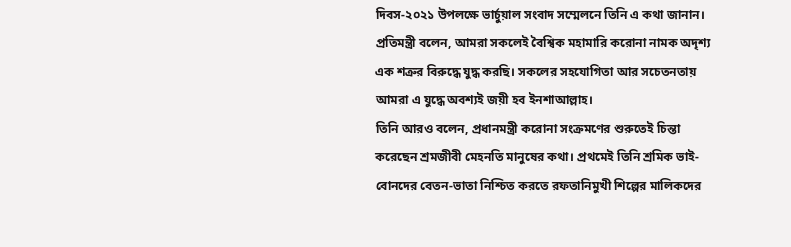দিবস-২০২১ উপলক্ষে ভার্চুয়াল সংবাদ সম্মেলনে তিনি এ কথা জানান।
প্রতিমন্ত্রী বলেন, আমরা সকলেই বৈশ্বিক মহামারি করোনা নামক অদৃশ্য এক শত্রুর বিরুদ্ধে যুদ্ধ করছি। সকলের সহযোগিতা আর সচেতনতায় আমরা এ যুদ্ধে অবশ্যই জয়ী হব ইনশাআল্লাহ।
তিনি আরও বলেন, প্রধানমন্ত্রী করোনা সংক্রমণের শুরুতেই চিন্তা করেছেন শ্রমজীবী মেহনতি মানুষের কথা। প্রথমেই তিনি শ্রমিক ভাই-বোনদের বেতন-ভাতা নিশ্চিত করতে রফতানিমুখী শিল্পের মালিকদের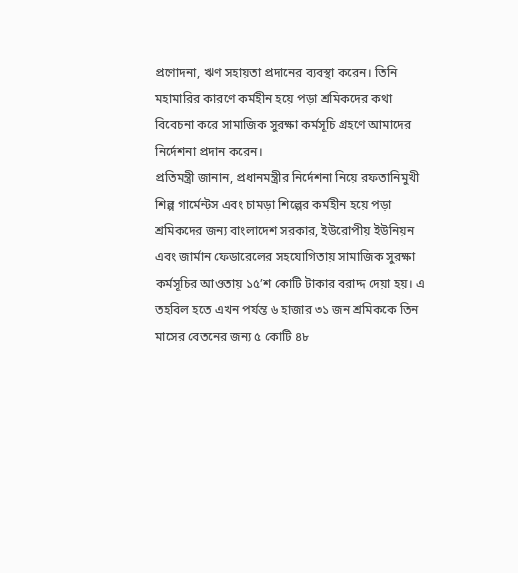প্রণোদনা, ঋণ সহায়তা প্রদানের ব্যবস্থা করেন। তিনি মহামারির কারণে কর্মহীন হয়ে পড়া শ্রমিকদের কথা বিবেচনা করে সামাজিক সুরক্ষা কর্মসূচি গ্রহণে আমাদের নির্দেশনা প্রদান করেন।
প্রতিমন্ত্রী জানান, প্রধানমন্ত্রীর নির্দেশনা নিয়ে রফতানিমুখী শিল্প গার্মেন্টস এবং চামড়া শিল্পের কর্মহীন হয়ে পড়া শ্রমিকদের জন্য বাংলাদেশ সরকার, ইউরোপীয় ইউনিয়ন এবং জার্মান ফেডারেলের সহযোগিতায় সামাজিক সুরক্ষা কর্মসূচির আওতায় ১৫’শ কোটি টাকার বরাদ্দ দেয়া হয়। এ তহবিল হতে এখন পর্যন্ত ৬ হাজার ৩১ জন শ্রমিককে তিন মাসের বেতনের জন্য ৫ কোটি ৪৮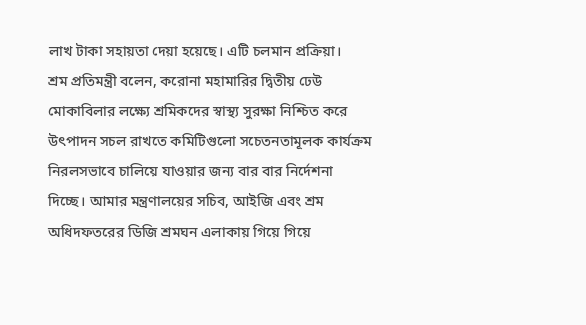লাখ টাকা সহায়তা দেয়া হয়েছে। এটি চলমান প্রক্রিয়া।
শ্রম প্রতিমন্ত্রী বলেন, করোনা মহামারির দ্বিতীয় ঢেউ মোকাবিলার লক্ষ্যে শ্রমিকদের স্বাস্থ্য সুরক্ষা নিশ্চিত করে উৎপাদন সচল রাখতে কমিটিগুলো সচেতনতামূলক কার্যক্রম নিরলসভাবে চালিয়ে যাওয়ার জন্য বার বার নির্দেশনা দিচ্ছে। আমার মন্ত্রণালয়ের সচিব, আইজি এবং শ্রম অধিদফতরের ডিজি শ্রমঘন এলাকায় গিয়ে গিয়ে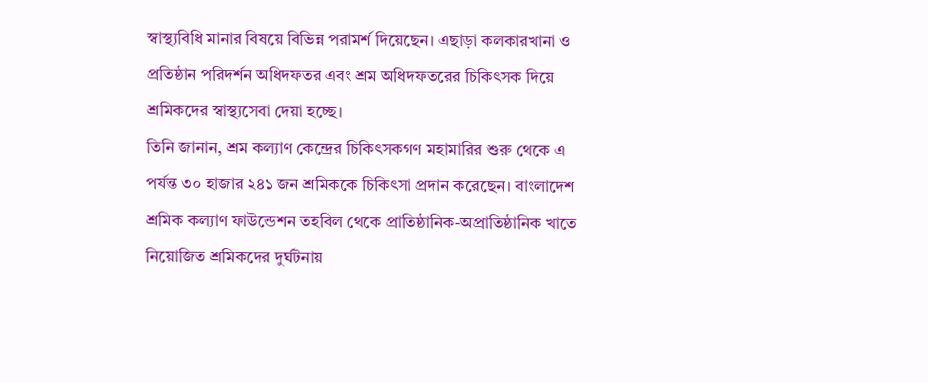স্বাস্থ্যবিধি মানার বিষয়ে বিভিন্ন পরামর্শ দিয়েছেন। এছাড়া কলকারখানা ও প্রতিষ্ঠান পরিদর্শন অধিদফতর এবং শ্রম অধিদফতরের চিকিৎসক দিয়ে শ্রমিকদের স্বাস্থ্যসেবা দেয়া হচ্ছে।
তিনি জানান, শ্রম কল্যাণ কেন্দ্রের চিকিৎসকগণ মহামারির শুরু থেকে এ পর্যন্ত ৩০ হাজার ২৪১ জন শ্রমিককে চিকিৎসা প্রদান করেছেন। বাংলাদেশ শ্রমিক কল্যাণ ফাউন্ডেশন তহবিল থেকে প্রাতিষ্ঠানিক-অপ্রাতিষ্ঠানিক খাতে নিয়োজিত শ্রমিকদের দুর্ঘটনায়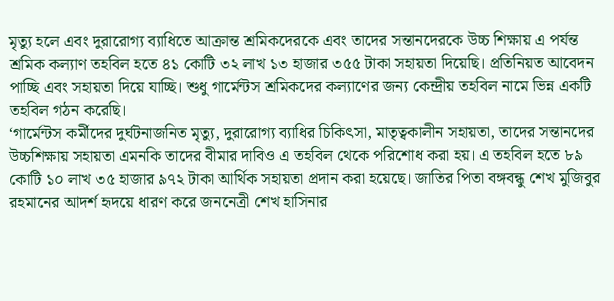মৃত্যু হলে এবং দুরারোগ্য ব্যাধিতে আক্রান্ত শ্রমিকদেরকে এবং তাদের সন্তানদেরকে উচ্চ শিক্ষায় এ পর্যন্ত শ্রমিক কল্যাণ তহবিল হতে ৪১ কোটি ৩২ লাখ ১৩ হাজার ৩৫৫ টাকা সহায়তা দিয়েছি। প্রতিনিয়ত আবেদন পাচ্ছি এবং সহায়তা দিয়ে যাচ্ছি। শুধু গার্মেন্টস শ্রমিকদের কল্যাণের জন্য কেন্দ্রীয় তহবিল নামে ভিন্ন একটি তহবিল গঠন করেছি।
‘গার্মেন্টস কর্মীদের দুর্ঘটনাজনিত মৃত্যু, দুরারোগ্য ব্যাধির চিকিৎসা, মাতৃত্বকালীন সহায়তা, তাদের সন্তানদের উচ্চশিক্ষায় সহায়তা এমনকি তাদের বীমার দাবিও এ তহবিল থেকে পরিশোধ করা হয়। এ তহবিল হতে ৮৯ কোটি ১০ লাখ ৩৫ হাজার ৯৭২ টাকা আর্থিক সহায়তা প্রদান করা হয়েছে। জাতির পিতা বঙ্গবন্ধু শেখ মুজিবুর রহমানের আদর্শ হৃদয়ে ধারণ করে জননেত্রী শেখ হাসিনার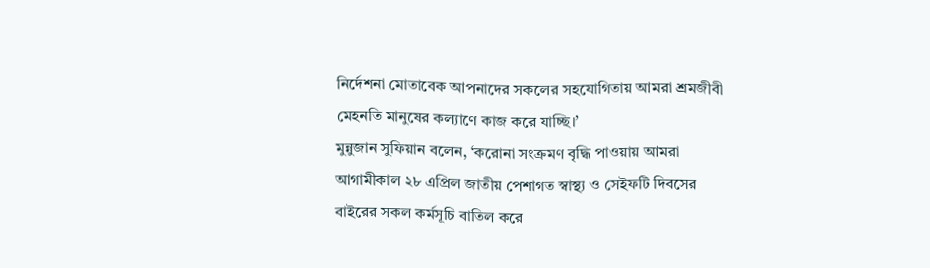নির্দেশনা মোতাবেক আপনাদের সকলের সহযোগিতায় আমরা শ্রমজীবী মেহনতি মানুষের কল্যাণে কাজ করে যাচ্ছি।’
মুন্নুজান সুফিয়ান বলেন, ‘করোনা সংক্রমণ বৃদ্ধি পাওয়ায় আমরা আগামীকাল ২৮ এপ্রিল জাতীয় পেশাগত স্বাস্থ্য ও সেইফটি দিবসের বাইরের সকল কর্মসূচি বাতিল করে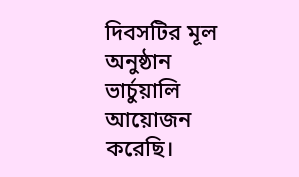দিবসটির মূল অনুষ্ঠান ভার্চুয়ালি আয়োজন করেছি।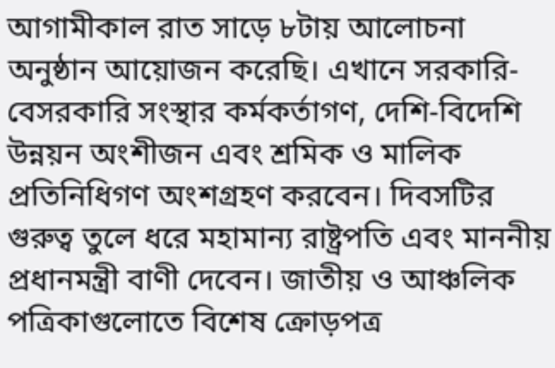আগামীকাল রাত সাড়ে ৮টায় আলোচনা অনুষ্ঠান আয়োজন করেছি। এখানে সরকারি-বেসরকারি সংস্থার কর্মকর্তাগণ, দেশি-বিদেশি উন্নয়ন অংশীজন এবং শ্রমিক ও মালিক প্রতিনিধিগণ অংশগ্রহণ করবেন। দিবসটির গুরুত্ব তুলে ধরে মহামান্য রাষ্ট্রপতি এবং মাননীয় প্রধানমন্ত্রী বাণী দেবেন। জাতীয় ও আঞ্চলিক পত্রিকাগুলোতে বিশেষ ক্রোড়পত্র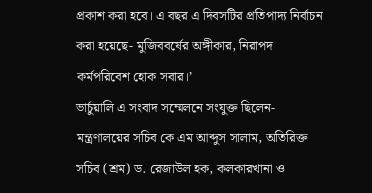প্রকাশ করা হবে। এ বছর এ দিবসটির প্রতিপাদ্য নির্বাচন করা হয়েছে- মুজিববর্ষের অঙ্গীকার, নিরাপদ কর্মপরিবেশ হোক সবার।’
ভার্চুয়ালি এ সংবাদ সম্মেলনে সংযুক্ত ছিলেন- মন্ত্রণালয়ের সচিব কে এম আব্দুস সালাম, অতিরিক্ত সচিব (শ্রম) ড. রেজাউল হক, কলকারখানা ও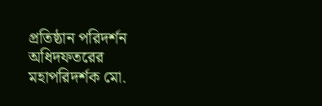প্রতিষ্ঠান পরিদর্শন অধিদফতরের মহাপরিদর্শক মো.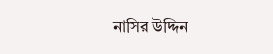নাসির উদ্দিন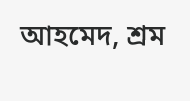আহমেদ, শ্রম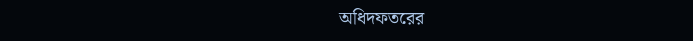অধিদফতরের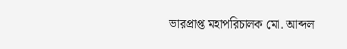ভারপ্রাপ্ত মহাপরিচালক মো. আব্দল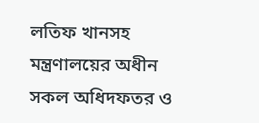লতিফ খানসহ মন্ত্রণালয়ের অধীন সকল অধিদফতর ও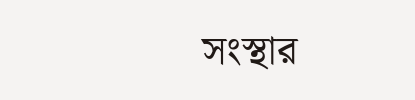সংস্থার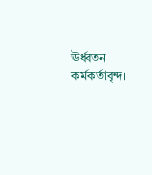ঊর্ধ্বতন কর্মকর্তাবৃন্দ।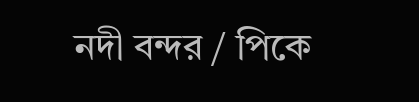নদী বন্দর / পিকে